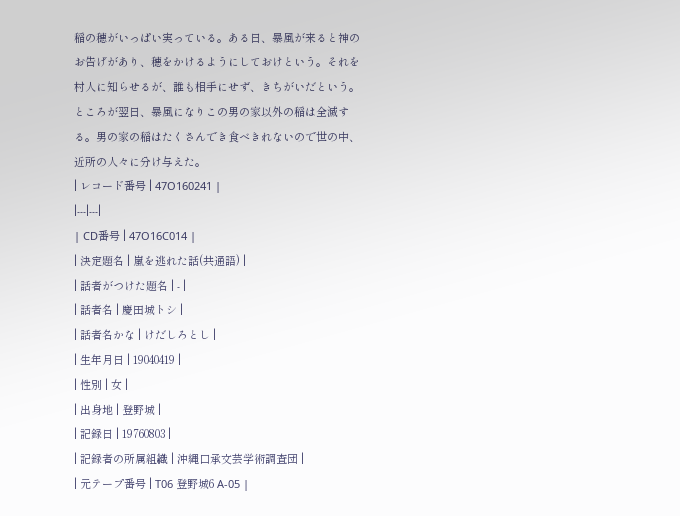稲の穂がいっぱい実っている。ある日、暴風が来ると神のお告げがあり、穂をかけるようにしておけという。それを村人に知らせるが、誰も相手にせず、きちがいだという。ところが翌日、暴風になりこの男の家以外の稲は全滅する。男の家の稲はたくさんでき食べきれないので世の中、近所の人々に分け与えた。
| レコード番号 | 47O160241 |
|---|---|
| CD番号 | 47O16C014 |
| 決定題名 | 嵐を逃れた話(共通語) |
| 話者がつけた題名 | - |
| 話者名 | 慶田城トシ |
| 話者名かな | けだしろとし |
| 生年月日 | 19040419 |
| 性別 | 女 |
| 出身地 | 登野城 |
| 記録日 | 19760803 |
| 記録者の所属組織 | 沖縄口承文芸学術調査団 |
| 元テープ番号 | T06 登野城6 A-05 |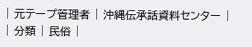| 元テープ管理者 | 沖縄伝承話資料センター |
| 分類 | 民俗 |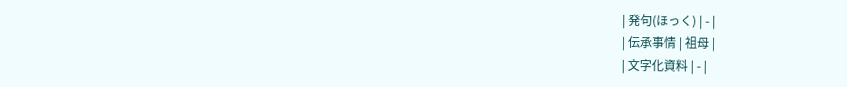| 発句(ほっく) | - |
| 伝承事情 | 祖母 |
| 文字化資料 | - |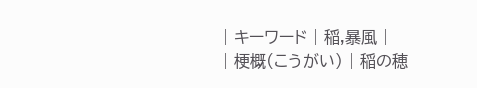| キーワード | 稲,暴風 |
| 梗概(こうがい) | 稲の穂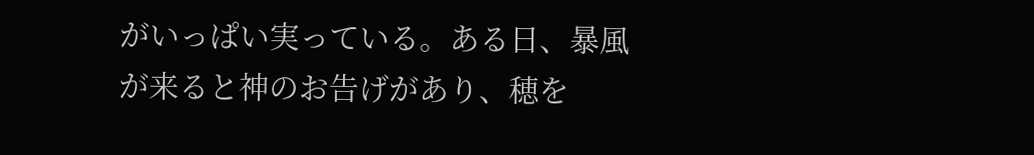がいっぱい実っている。ある日、暴風が来ると神のお告げがあり、穂を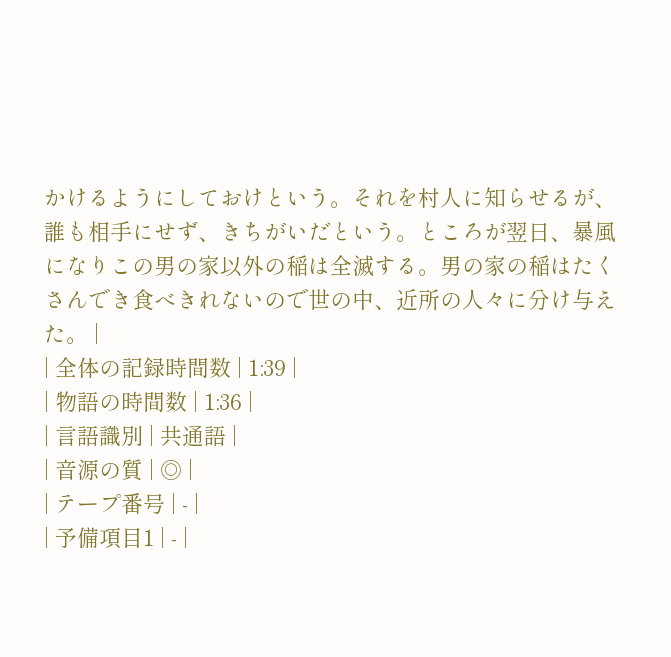かけるようにしておけという。それを村人に知らせるが、誰も相手にせず、きちがいだという。ところが翌日、暴風になりこの男の家以外の稲は全滅する。男の家の稲はたくさんでき食べきれないので世の中、近所の人々に分け与えた。 |
| 全体の記録時間数 | 1:39 |
| 物語の時間数 | 1:36 |
| 言語識別 | 共通語 |
| 音源の質 | ◎ |
| テープ番号 | - |
| 予備項目1 | - |